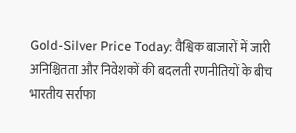Gold-Silver Price Today: वैश्विक बाजारों में जारी अनिश्चितता और निवेशकों की बदलती रणनीतियों के बीच भारतीय सर्राफा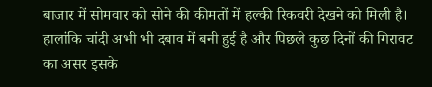बाजार में सोमवार को सोने की कीमतों में हल्की रिकवरी देखने को मिली है। हालांकि चांदी अभी भी दबाव में बनी हुई है और पिछले कुछ दिनों की गिरावट का असर इसके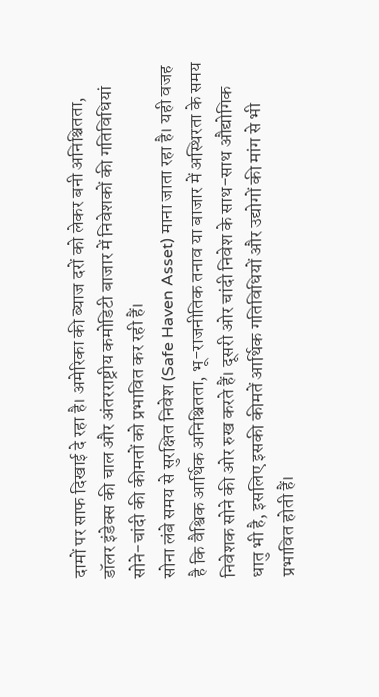दामों पर साफ दिखाई दे रहा है। अमेरिका की ब्याज दरों को लेकर बनी अनिश्चितता, डॉलर इंडेक्स की चाल और अंतरराष्ट्रीय कमोडिटी बाजार में निवेशकों की गतिविधियां सोने-चांदी की कीमतों को प्रभावित कर रही हैं।
सोना लंबे समय से सुरक्षित निवेश (Safe Haven Asset) माना जाता रहा है। यही वजह है कि वैश्विक आर्थिक अनिश्चितता, भू-राजनीतिक तनाव या बाजार में अस्थिरता के समय निवेशक सोने की ओर रुख करते हैं। दूसरी ओर चांदी निवेश के साथ-साथ औद्योगिक धातु भी है, इसलिए इसकी कीमतें आर्थिक गतिविधियों और उद्योगों की मांग से भी प्रभावित होती हैं।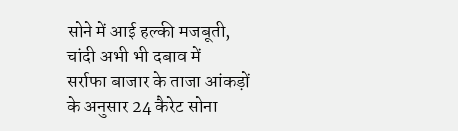सोने में आई हल्की मजबूती, चांदी अभी भी दबाव में
सर्राफा बाजार के ताजा आंकड़ों के अनुसार 24 कैरेट सोना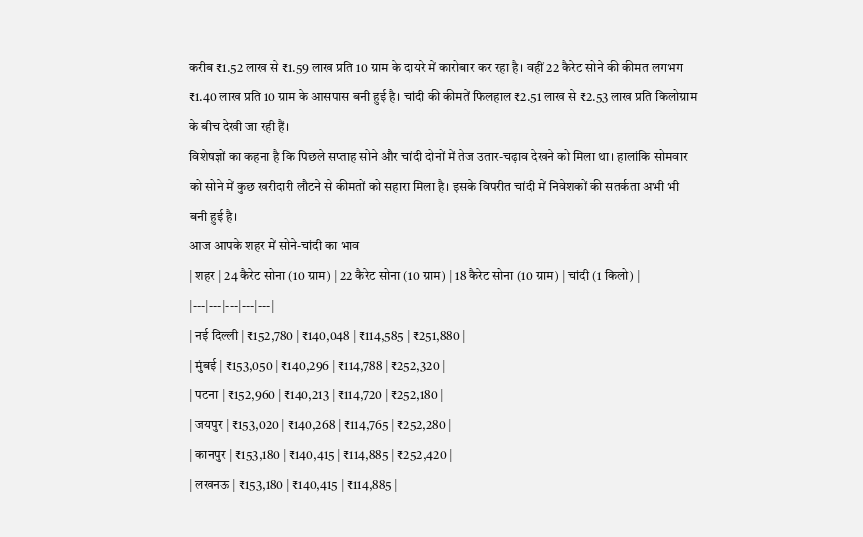करीब ₹1.52 लाख से ₹1.59 लाख प्रति 10 ग्राम के दायरे में कारोबार कर रहा है। वहीं 22 कैरेट सोने की कीमत लगभग ₹1.40 लाख प्रति 10 ग्राम के आसपास बनी हुई है। चांदी की कीमतें फिलहाल ₹2.51 लाख से ₹2.53 लाख प्रति किलोग्राम के बीच देखी जा रही हैं।
विशेषज्ञों का कहना है कि पिछले सप्ताह सोने और चांदी दोनों में तेज उतार-चढ़ाव देखने को मिला था। हालांकि सोमवार को सोने में कुछ खरीदारी लौटने से कीमतों को सहारा मिला है। इसके विपरीत चांदी में निवेशकों की सतर्कता अभी भी बनी हुई है।
आज आपके शहर में सोने-चांदी का भाव
| शहर | 24 कैरेट सोना (10 ग्राम) | 22 कैरेट सोना (10 ग्राम) | 18 कैरेट सोना (10 ग्राम) | चांदी (1 किलो) |
|---|---|---|---|---|
| नई दिल्ली | ₹152,780 | ₹140,048 | ₹114,585 | ₹251,880 |
| मुंबई | ₹153,050 | ₹140,296 | ₹114,788 | ₹252,320 |
| पटना | ₹152,960 | ₹140,213 | ₹114,720 | ₹252,180 |
| जयपुर | ₹153,020 | ₹140,268 | ₹114,765 | ₹252,280 |
| कानपुर | ₹153,180 | ₹140,415 | ₹114,885 | ₹252,420 |
| लखनऊ | ₹153,180 | ₹140,415 | ₹114,885 |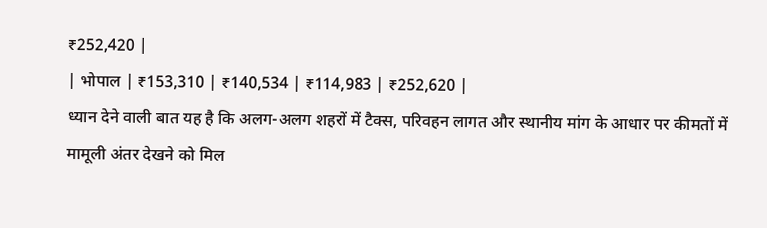₹252,420 |
| भोपाल | ₹153,310 | ₹140,534 | ₹114,983 | ₹252,620 |
ध्यान देने वाली बात यह है कि अलग-अलग शहरों में टैक्स, परिवहन लागत और स्थानीय मांग के आधार पर कीमतों में मामूली अंतर देखने को मिल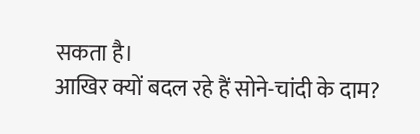सकता है।
आखिर क्यों बदल रहे हैं सोने-चांदी के दाम?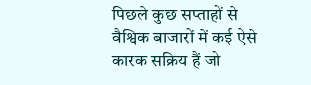पिछले कुछ सप्ताहों से वैश्विक बाजारों में कई ऐसे कारक सक्रिय हैं जो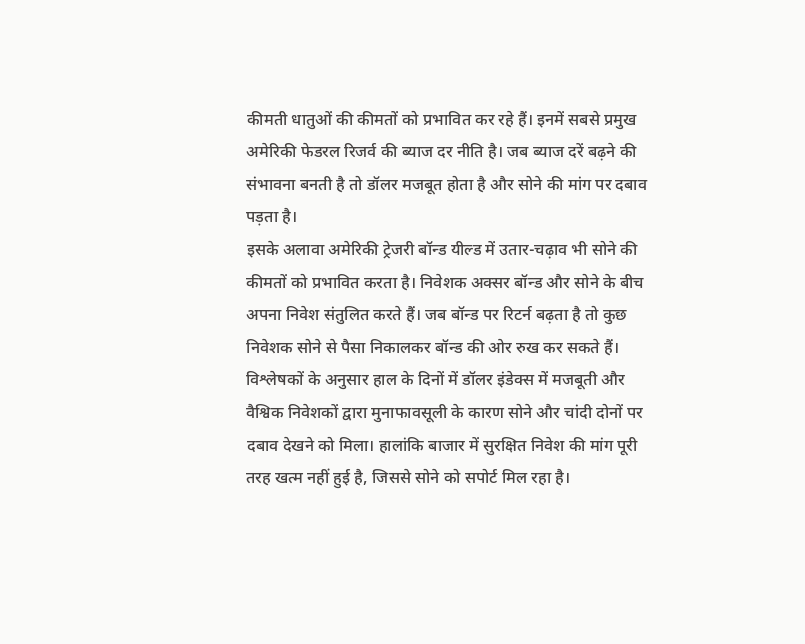कीमती धातुओं की कीमतों को प्रभावित कर रहे हैं। इनमें सबसे प्रमुख अमेरिकी फेडरल रिजर्व की ब्याज दर नीति है। जब ब्याज दरें बढ़ने की संभावना बनती है तो डॉलर मजबूत होता है और सोने की मांग पर दबाव पड़ता है।
इसके अलावा अमेरिकी ट्रेजरी बॉन्ड यील्ड में उतार-चढ़ाव भी सोने की कीमतों को प्रभावित करता है। निवेशक अक्सर बॉन्ड और सोने के बीच अपना निवेश संतुलित करते हैं। जब बॉन्ड पर रिटर्न बढ़ता है तो कुछ निवेशक सोने से पैसा निकालकर बॉन्ड की ओर रुख कर सकते हैं।
विश्लेषकों के अनुसार हाल के दिनों में डॉलर इंडेक्स में मजबूती और वैश्विक निवेशकों द्वारा मुनाफावसूली के कारण सोने और चांदी दोनों पर दबाव देखने को मिला। हालांकि बाजार में सुरक्षित निवेश की मांग पूरी तरह खत्म नहीं हुई है, जिससे सोने को सपोर्ट मिल रहा है।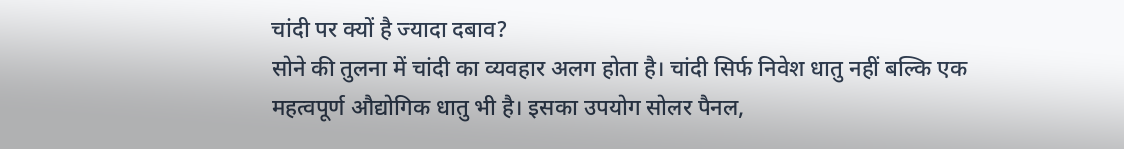चांदी पर क्यों है ज्यादा दबाव?
सोने की तुलना में चांदी का व्यवहार अलग होता है। चांदी सिर्फ निवेश धातु नहीं बल्कि एक महत्वपूर्ण औद्योगिक धातु भी है। इसका उपयोग सोलर पैनल,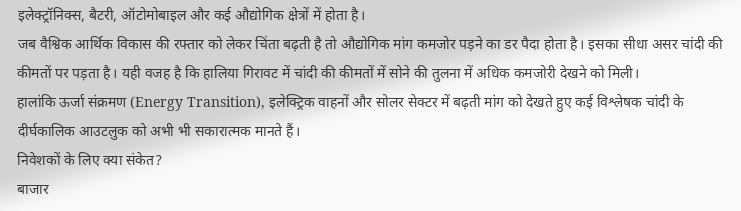इलेक्ट्रॉनिक्स, बैटरी, ऑटोमोबाइल और कई औद्योगिक क्षेत्रों में होता है।
जब वैश्विक आर्थिक विकास की रफ्तार को लेकर चिंता बढ़ती है तो औद्योगिक मांग कमजोर पड़ने का डर पैदा होता है। इसका सीधा असर चांदी की कीमतों पर पड़ता है। यही वजह है कि हालिया गिरावट में चांदी की कीमतों में सोने की तुलना में अधिक कमजोरी देखने को मिली।
हालांकि ऊर्जा संक्रमण (Energy Transition), इलेक्ट्रिक वाहनों और सोलर सेक्टर में बढ़ती मांग को देखते हुए कई विश्लेषक चांदी के दीर्घकालिक आउटलुक को अभी भी सकारात्मक मानते हैं।
निवेशकों के लिए क्या संकेत?
बाजार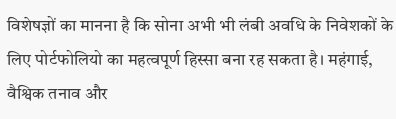विशेषज्ञों का मानना है कि सोना अभी भी लंबी अवधि के निवेशकों के लिए पोर्टफोलियो का महत्वपूर्ण हिस्सा बना रह सकता है। महंगाई, वैश्विक तनाव और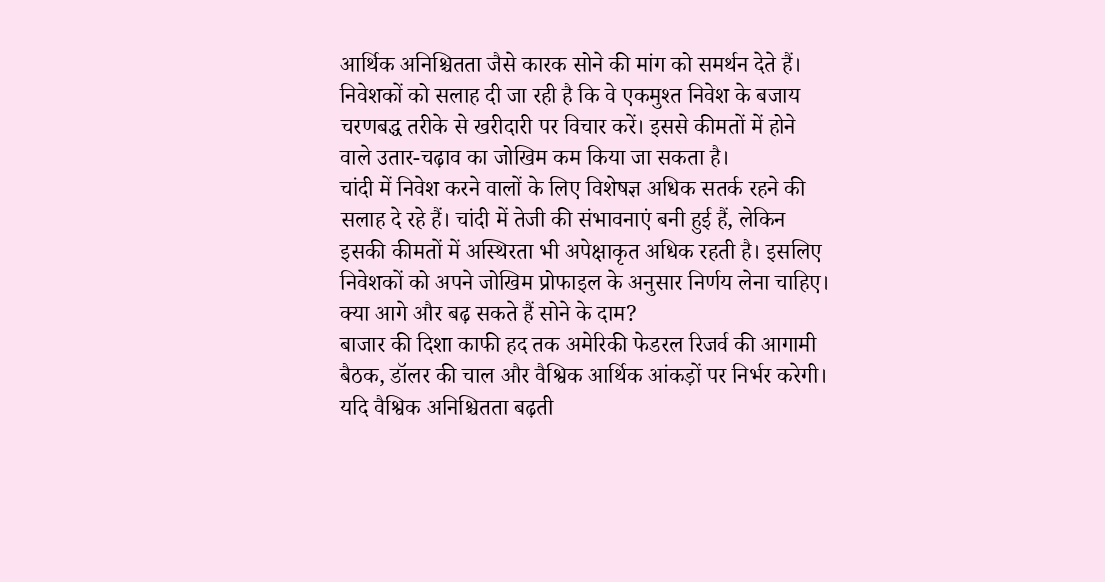आर्थिक अनिश्चितता जैसे कारक सोने की मांग को समर्थन देते हैं।
निवेशकों को सलाह दी जा रही है कि वे एकमुश्त निवेश के बजाय चरणबद्ध तरीके से खरीदारी पर विचार करें। इससे कीमतों में होने वाले उतार-चढ़ाव का जोखिम कम किया जा सकता है।
चांदी में निवेश करने वालों के लिए विशेषज्ञ अधिक सतर्क रहने की सलाह दे रहे हैं। चांदी में तेजी की संभावनाएं बनी हुई हैं, लेकिन इसकी कीमतों में अस्थिरता भी अपेक्षाकृत अधिक रहती है। इसलिए निवेशकों को अपने जोखिम प्रोफाइल के अनुसार निर्णय लेना चाहिए।
क्या आगे और बढ़ सकते हैं सोने के दाम?
बाजार की दिशा काफी हद तक अमेरिकी फेडरल रिजर्व की आगामी बैठक, डॉलर की चाल और वैश्विक आर्थिक आंकड़ों पर निर्भर करेगी। यदि वैश्विक अनिश्चितता बढ़ती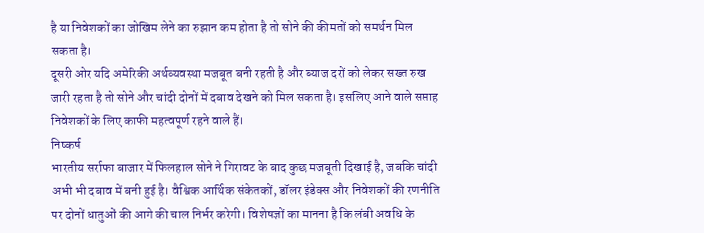है या निवेशकों का जोखिम लेने का रुझान कम होता है तो सोने की कीमतों को समर्थन मिल सकता है।
दूसरी ओर यदि अमेरिकी अर्थव्यवस्था मजबूत बनी रहती है और ब्याज दरों को लेकर सख्त रुख जारी रहता है तो सोने और चांदी दोनों में दबाव देखने को मिल सकता है। इसलिए आने वाले सप्ताह निवेशकों के लिए काफी महत्वपूर्ण रहने वाले हैं।
निष्कर्ष
भारतीय सर्राफा बाजार में फिलहाल सोने ने गिरावट के बाद कुछ मजबूती दिखाई है, जबकि चांदी अभी भी दबाव में बनी हुई है। वैश्विक आर्थिक संकेतकों, डॉलर इंडेक्स और निवेशकों की रणनीति पर दोनों धातुओं की आगे की चाल निर्भर करेगी। विशेषज्ञों का मानना है कि लंबी अवधि के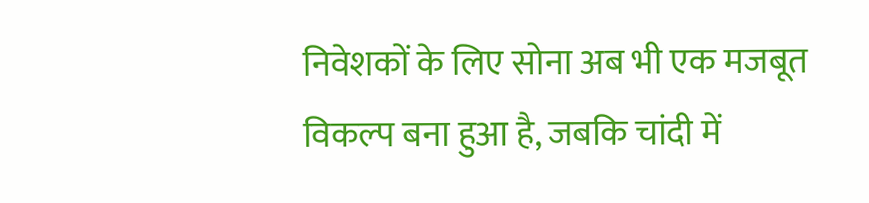निवेशकों के लिए सोना अब भी एक मजबूत विकल्प बना हुआ है, जबकि चांदी में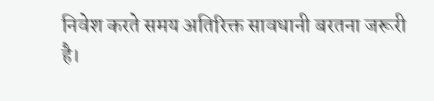निवेश करते समय अतिरिक्त सावधानी बरतना जरूरी है।